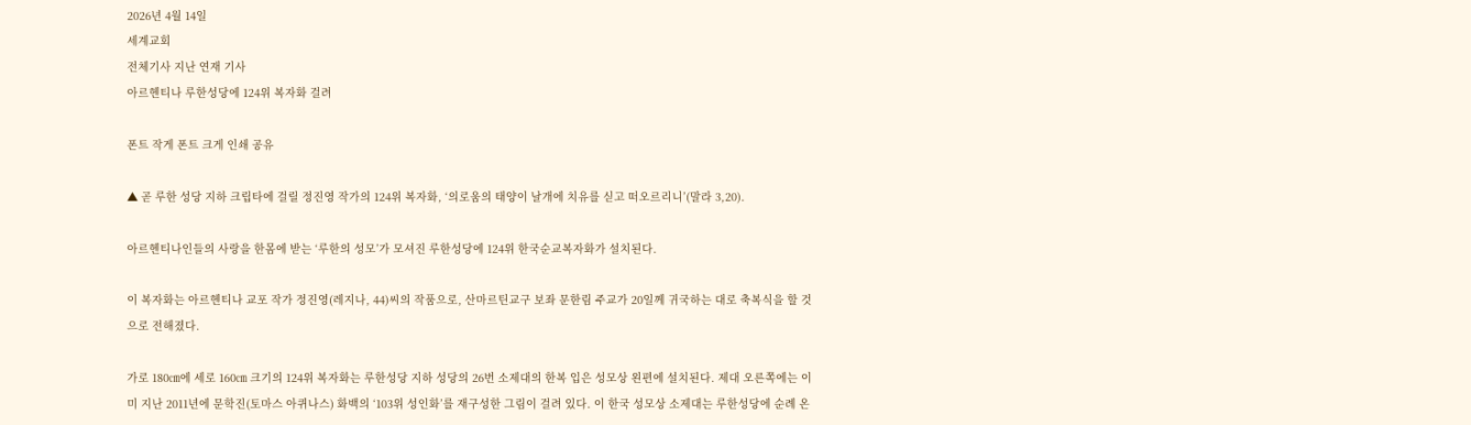2026년 4월 14일
세계교회
전체기사 지난 연재 기사
아르헨티나 루한성당에 124위 복자화 걸려

폰트 작게 폰트 크게 인쇄 공유

▲ 곧 루한 성당 지하 크립타에 걸릴 정진영 작가의 124위 복자화, ‘의로움의 태양이 날개에 치유를 싣고 떠오르리니’(말라 3,20).

아르헨티나인들의 사랑을 한몸에 받는 ‘루한의 성모’가 모셔진 루한성당에 124위 한국순교복자화가 설치된다.

이 복자화는 아르헨티나 교포 작가 정진영(레지나, 44)씨의 작품으로, 산마르틴교구 보좌 문한림 주교가 20일께 귀국하는 대로 축복식을 할 것으로 전해졌다.

가로 180㎝에 세로 160㎝ 크기의 124위 복자화는 루한성당 지하 성당의 26번 소제대의 한복 입은 성모상 왼편에 설치된다. 제대 오른쪽에는 이미 지난 2011년에 문학진(토마스 아퀴나스) 화백의 ‘103위 성인화’를 재구성한 그림이 걸려 있다. 이 한국 성모상 소제대는 루한성당에 순례 온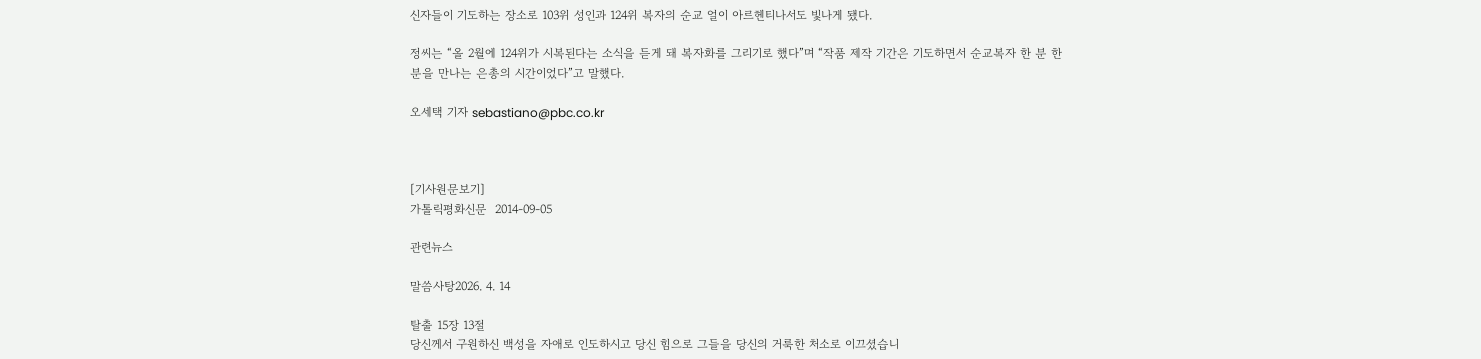신자들이 기도하는 장소로 103위 성인과 124위 복자의 순교 얼이 아르헨티나서도 빛나게 됐다.

정씨는 “올 2월에 124위가 시복된다는 소식을 듣게 돼 복자화를 그리기로 했다”며 “작품 제작 기간은 기도하면서 순교복자 한 분 한 분을 만나는 은총의 시간이었다”고 말했다.

오세택 기자 sebastiano@pbc.co.kr



[기사원문보기]
가톨릭평화신문  2014-09-05

관련뉴스

말씀사탕2026. 4. 14

탈출 15장 13절
당신께서 구원하신 백성을 자애로 인도하시고 당신 힘으로 그들을 당신의 거룩한 처소로 이끄셨습니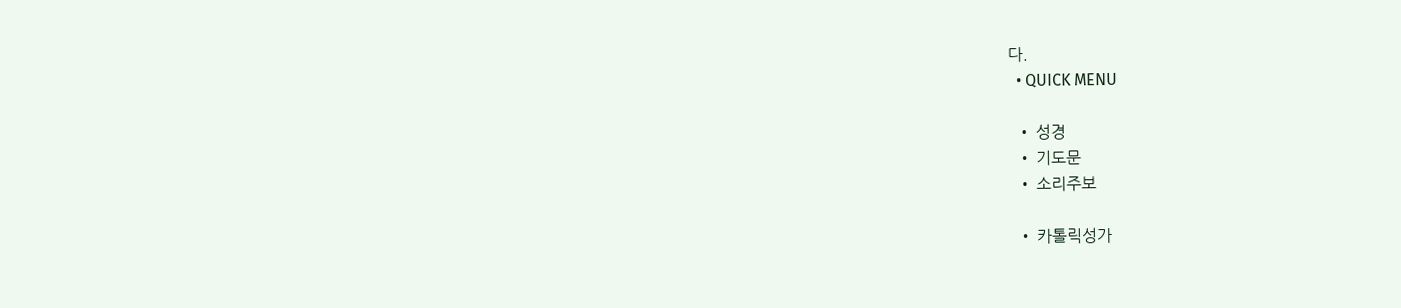다.
  • QUICK MENU

  • 성경
  • 기도문
  • 소리주보

  • 카톨릭성가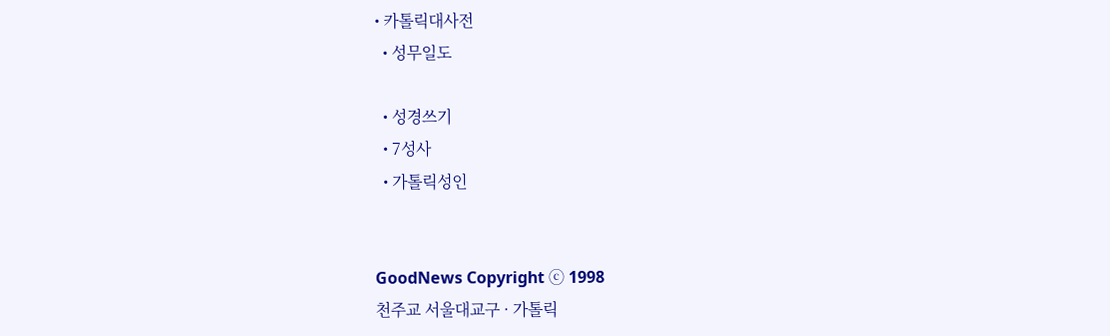• 카톨릭대사전
  • 성무일도

  • 성경쓰기
  • 7성사
  • 가톨릭성인


GoodNews Copyright ⓒ 1998
천주교 서울대교구 · 가톨릭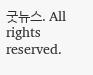굿뉴스. All rights reserved.